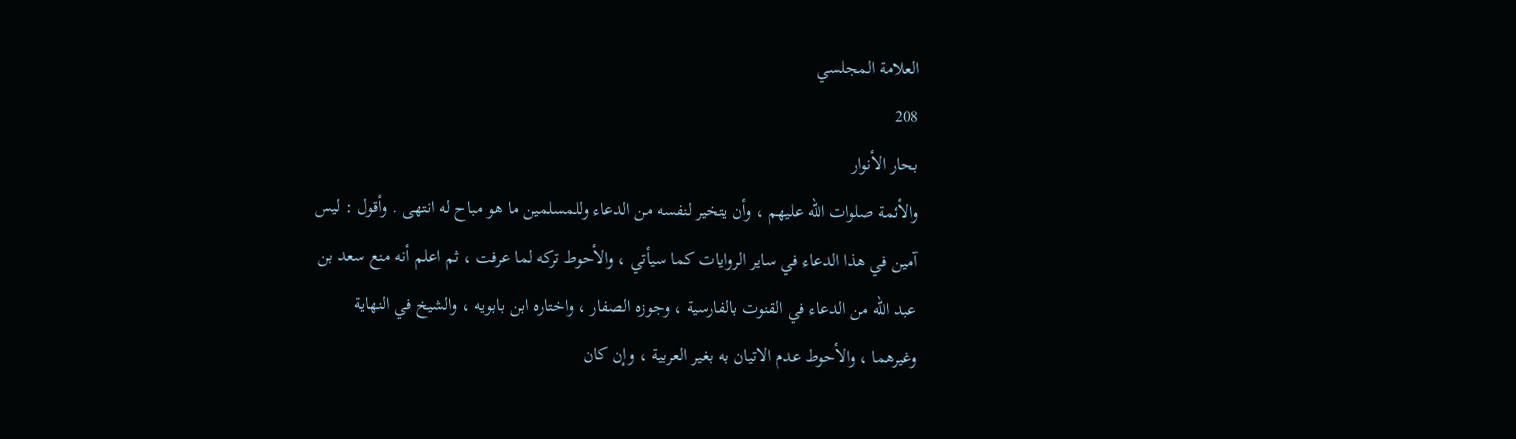العلامة المجلسي
208
بحار الأنوار
والأئمة صلوات الله عليهم ، وأن يتخير لنفسه من الدعاء وللمسلمين ما هو مباح له انتهى . وأقول : ليس آمين في هذا الدعاء في ساير الروايات كما سيأتي ، والأحوط تركه لما عرفت ، ثم اعلم أنه منع سعد بن عبد الله من الدعاء في القنوت بالفارسية ، وجوزه الصفار ، واختاره ابن بابويه ، والشيخ في النهاية وغيرهما ، والأحوط عدم الاتيان به بغير العربية ، وإن كان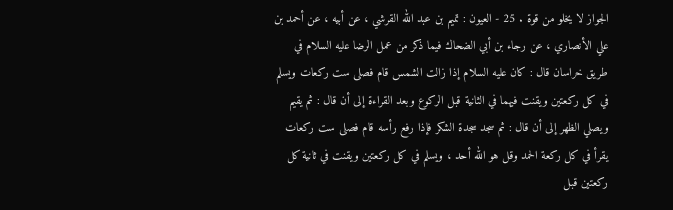الجواز لا يخلو من قوة . 25 - العيون : تميم بن عبد الله القرشي ، عن أبيه ، عن أحمد بن علي الأنصاري ، عن رجاء بن أبي الضحاك فيما ذكر من عمل الرضا عليه السلام في طريق خراسان قال : كان عليه السلام إذا زالت الشمس قام فصلى ست ركعات ويسلم في كل ركعتين ويقنت فيهما في الثانية قبل الركوع وبعد القراءة إلى أن قال : ثم يقيم ويصلي الظهر إلى أن قال : ثم سجد سجدة الشكر فإذا رفع رأسه قام فصلى ست ركعات يقرأ في كل ركعة الحمد وقل هو الله أحد ، ويسلم في كل ركعتين ويقنت في ثانية كل ركعتين قبل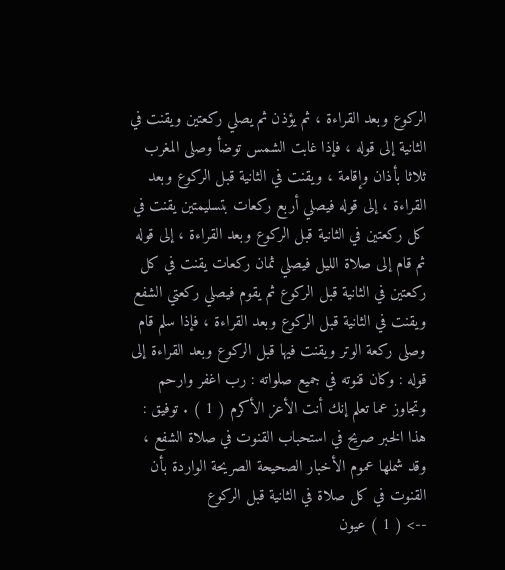الركوع وبعد القراءة ، ثم يؤذن ثم يصلي ركعتين ويقنت في الثانية إلى قوله ، فإذا غابت الشمس توضأ وصلى المغرب ثلاثا بأذان وإقامة ، ويقنت في الثانية قبل الركوع وبعد القراءة ، إلى قوله فيصلي أربع ركعات بتسليمتين يقنت في كل ركعتين في الثانية قبل الركوع وبعد القراءة ، إلى قوله ثم قام إلى صلاة الليل فيصلي ثمان ركعات يقنت في كل ركعتين في الثانية قبل الركوع ثم يقوم فيصلي ركعتي الشفع ويقنت في الثانية قبل الركوع وبعد القراءة ، فإذا سلم قام وصلى ركعة الوتر ويقنت فيها قبل الركوع وبعد القراءة إلى قوله : وكان قنوته في جميع صلواته : رب اغفر وارحم وتجاوز عما تعلم إنك أنت الأعز الأكرم ( 1 ) . توفيق : هذا الخبر صريح في استحباب القنوت في صلاة الشفع ، وقد شملها عموم الأخبار الصحيحة الصريحة الواردة بأن القنوت في كل صلاة في الثانية قبل الركوع
--> ( 1 ) عيون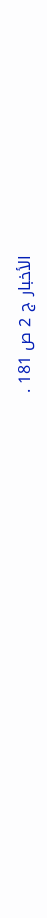الأخبار ج 2 ص 181 .